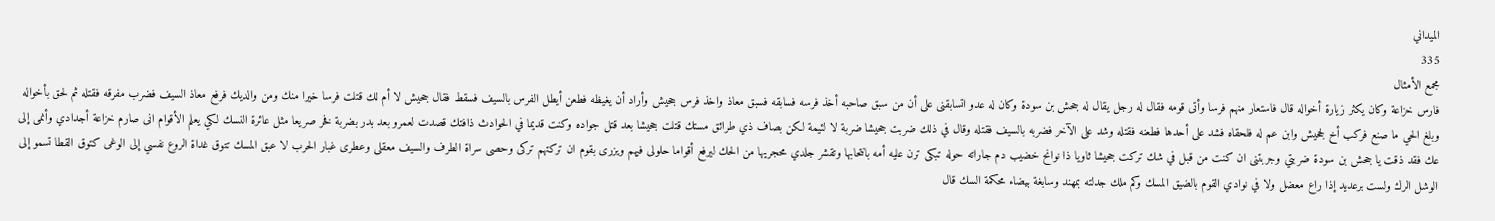الميداني
335
مجمع الأمثال
فارس خزاعة وكان يكثر زيارة أخواله قال فاستعار منهم فرسا وأتى قومه فقال له رجل يقال له جحش بن سودة وكان له عدو اتسابقنى على أن من سبق صاحبه أخذ فرسه فسابقه فسبق معاذ واخذ فرس جحيش وأراد أن يغيظه فطعن أيطل الفرس بالسيف فسقط فقال جحيش لا أم لك قتلت فرسا خيرا منك ومن والديك فرفع معاذ السيف فضرب مفرقه فقتله ثم لحق بأخواله وبلغ الحي ما صنع فركب أخ لجحيش وابن عم له فلحقاه فشد على أحدها فطعنه فقتله وشد على الآخر فضربه بالسيف فقتله وقال في ذلك ضربت جحيشا ضربة لا لئيمة لكن بصاف ذي طرائق مستك قتلت جحيشا بعد قتل جواده وكنت قديما في الحوادث ذافتك قصدت لعمرو بعد بدر بضربة فخر صريعا مثل عائرة النسك لكي يعلم الأقوام انى صارم خزاعة أجدادي وأنمى إلى عك فقد ذقت يا جحش بن سودة ضربتي وجربتنى ان كنت من قبل في شك تركت جحيشا ثاويا ذا نوانح خضيب دم جاراته حوله تبكى ترن عليه أمه بانتحابها وتقشر جلدي محجريها من الحك ليرفع أقواما حلولى فيهم ويزرى بقوم ان تركتهم تركى وحصى سراة الطرف والسيف معقلى وعطرى غبار الحرب لا عبق المسك تتوق غداة الروع نفسي إلى الوغى كتوق القطا تسمو إلى الوشل الرك ولست برعديد إذا راع معضل ولا في نوادي القوم بالضيق المسك وكم ملك جدلته بمهند وسابغة بيضاء محكمة السك قال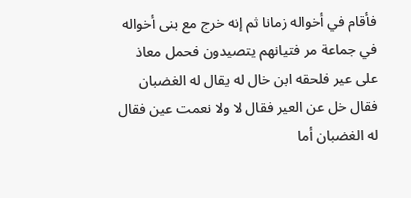فأقام في أخواله زمانا ثم إنه خرج مع بنى أخواله في جماعة مر فتيانهم يتصيدون فحمل معاذ على عير فلحقه ابن خال له يقال له الغضبان فقال خل عن العير فقال لا ولا نعمت عين فقال له الغضبان أما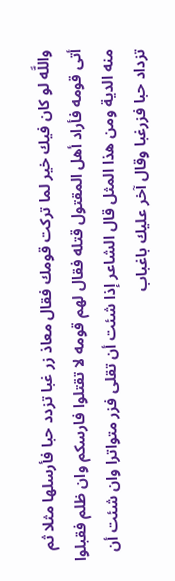واللَّه لو كان فيك خير لما تركت قومك فقال معاذ زر غبا تزدد حبا فأرسلها مثلا ثم أتى قومه فأراد أهل المقتول قتله فقال لهم قومه لا تقتلوا فارسكم وان ظلم فقبلوا منه الدية ومن هذا المثل قال الشاعر إذا شئت أن تقلى فزر متواترا وان شئت أن تزداد حبا فزرغبا وقال آخر عليك باغباب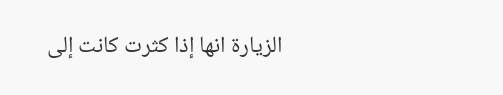الزيارة انها إذا كثرت كانت إلى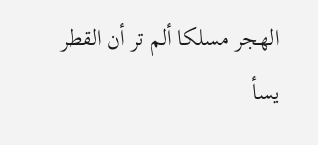الهجر مسلكا ألم تر أن القطر يسأ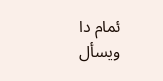ئمام دا ويسأل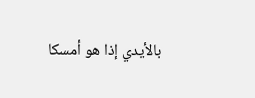بالأيدي إذا هو أمسكا